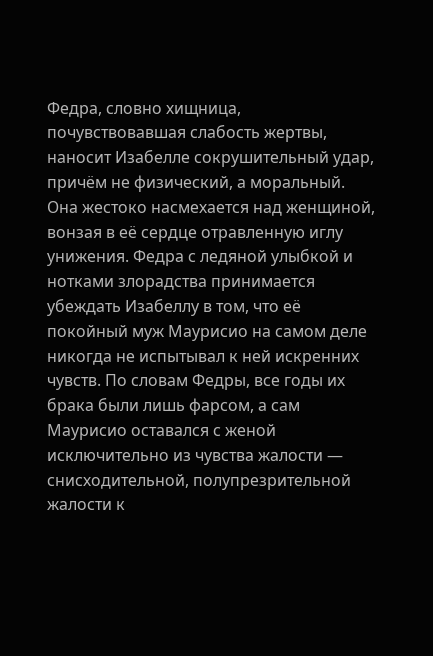Федра, словно хищница, почувствовавшая слабость жертвы, наносит Изабелле сокрушительный удар, причём не физический, а моральный. Она жестоко насмехается над женщиной, вонзая в её сердце отравленную иглу унижения. Федра с ледяной улыбкой и нотками злорадства принимается убеждать Изабеллу в том, что её покойный муж Маурисио на самом деле никогда не испытывал к ней искренних чувств. По словам Федры, все годы их брака были лишь фарсом, а сам Маурисио оставался с женой исключительно из чувства жалости — снисходительной, полупрезрительной жалости к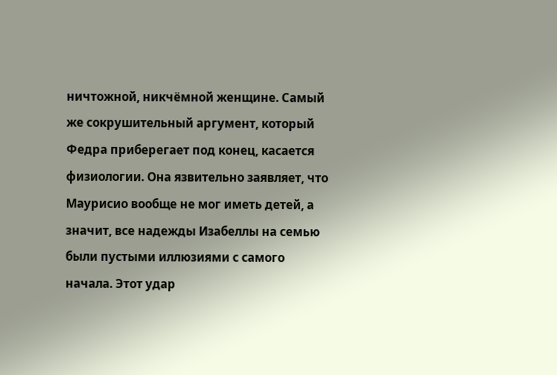ничтожной, никчёмной женщине. Самый же сокрушительный аргумент, который Федра приберегает под конец, касается физиологии. Она язвительно заявляет, что Маурисио вообще не мог иметь детей, а значит, все надежды Изабеллы на семью были пустыми иллюзиями с самого начала. Этот удар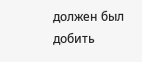должен был добить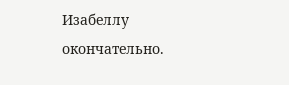Изабеллу окончательно.